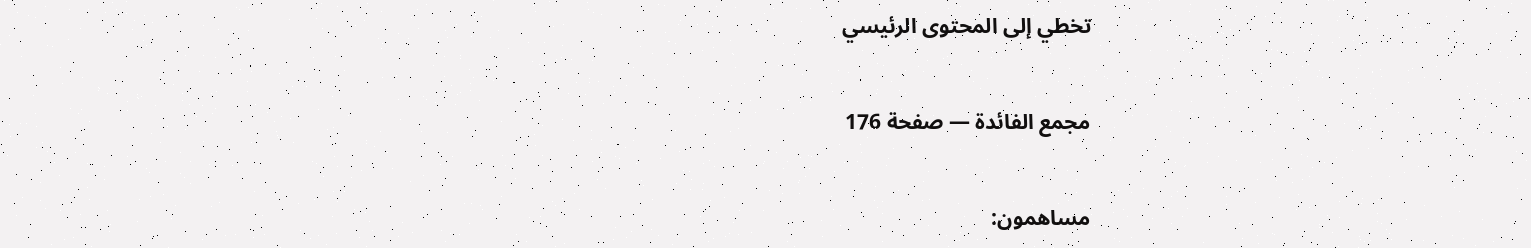تخطي إلى المحتوى الرئيسي

مجمع الفائدة — صفحة 176

مساهمون: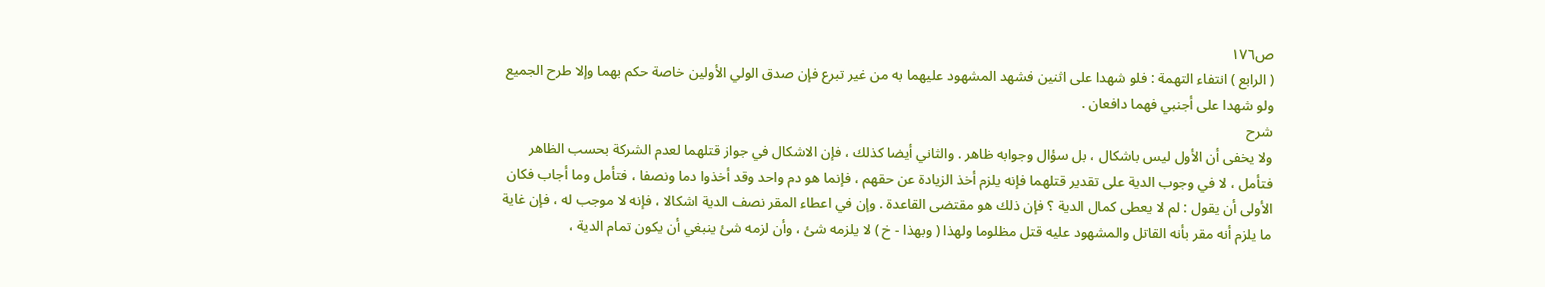ص١٧٦
( الرابع ) انتفاء التهمة : فلو شهدا على اثنين فشهد المشهود عليهما به من غير تبرع فإن صدق الولي الأولين خاصة حكم بهما وإلا طرح الجميع ولو شهدا على أجنبي فهما دافعان .
شرح
ولا يخفى أن الأول ليس باشكال ، بل سؤال وجوابه ظاهر . والثاني أيضا كذلك ، فإن الاشكال في جواز قتلهما لعدم الشركة بحسب الظاهر فتأمل ، لا في وجوب الدية على تقدير قتلهما فإنه يلزم أخذ الزيادة عن حقهم ، فإنما هو دم واحد وقد أخذوا دما ونصفا ، فتأمل وما أجاب فكان الأولى أن يقول : لم لا يعطى كمال الدية ؟ فإن ذلك هو مقتضى القاعدة . وإن في اعطاء المقر نصف الدية اشكالا ، فإنه لا موجب له ، فإن غاية ما يلزم أنه مقر بأنه القاتل والمشهود عليه قتل مظلوما ولهذا ( وبهذا - خ ) لا يلزمه شئ ، وأن لزمه شئ ينبغي أن يكون تمام الدية ،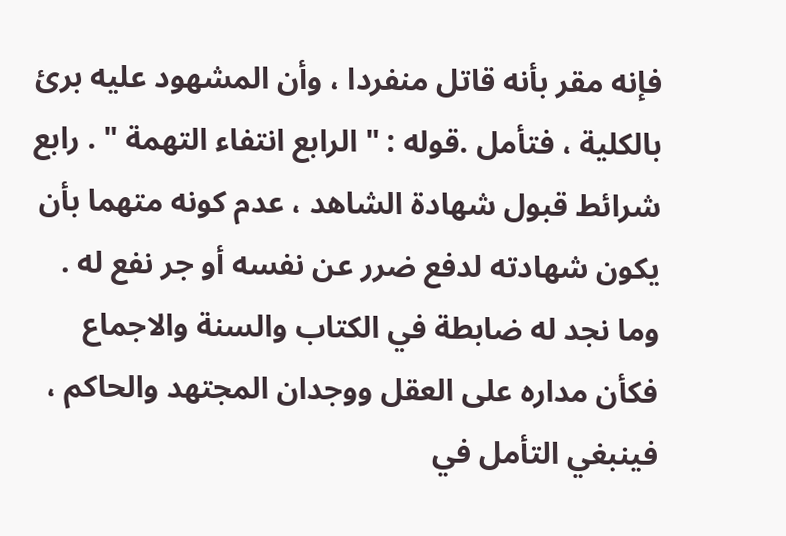فإنه مقر بأنه قاتل منفردا ، وأن المشهود عليه برئ بالكلية ، فتأمل .قوله : " الرابع انتفاء التهمة " . رابع شرائط قبول شهادة الشاهد ، عدم كونه متهما بأن يكون شهادته لدفع ضرر عن نفسه أو جر نفع له . وما نجد له ضابطة في الكتاب والسنة والاجماع فكأن مداره على العقل ووجدان المجتهد والحاكم ، فينبغي التأمل في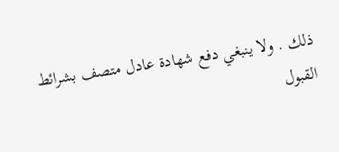ذلك . ولا ينبغي دفع شهادة عادل متصف بشرائط القبول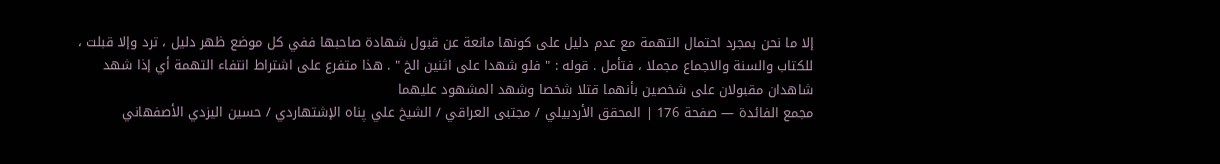إلا ما نحن بمجرد احتمال التهمة مع عدم دليل على كونها مانعة عن قبول شهادة صاحبها ففي كل موضع ظهر دليل ، ترد وإلا قبلت ، للكتاب والسنة والاجماع مجملا ، فتأمل . قوله : " فلو شهدا على اثنين الخ " . هذا متفرع على اشتراط انتفاء التهمة أي إذا شهد شاهدان مقبولان على شخصين بأنهما قتلا شخصا وشهد المشهود عليهما
مجمع الفائدة — صفحة 176 | المحقق الأردبيلي / مجتبى العراقي / الشيخ علي پناه الإشتهاردي / حسين اليزدي الأصفهاني